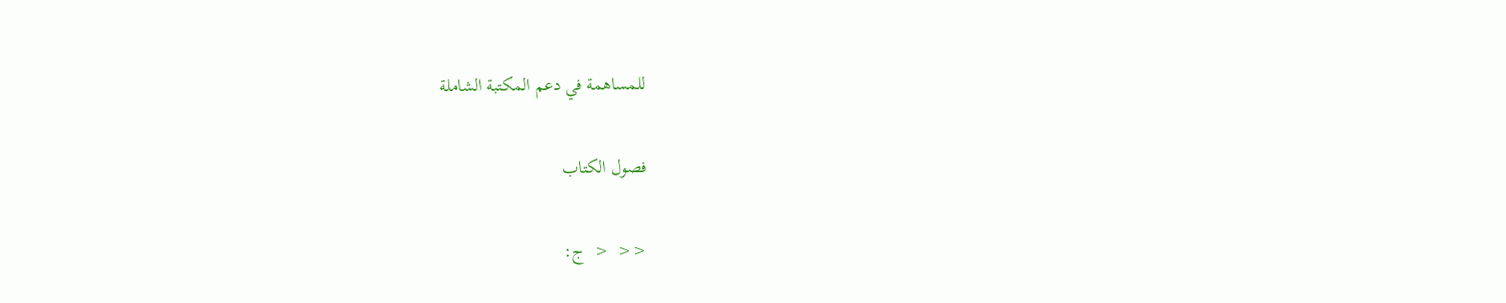للمساهمة في دعم المكتبة الشاملة

فصول الكتاب

<<  <  ج: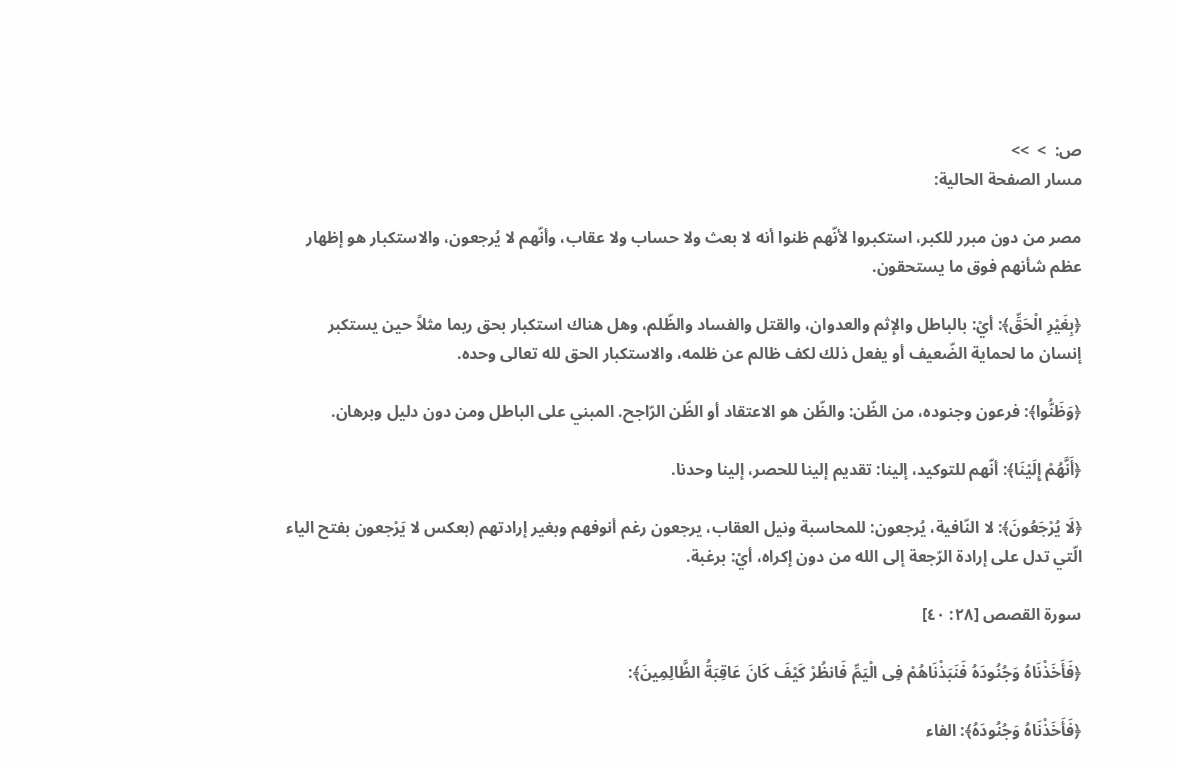ص:  >  >>
مسار الصفحة الحالية:

مصر من دون مبرر للكبر، استكبروا لأنّهم ظنوا أنه لا بعث ولا حساب ولا عقاب، وأنّهم لا يُرجعون، والاستكبار هو إظهار عظم شأنهم فوق ما يستحقون.

﴿بِغَيْرِ الْحَقِّ﴾: أيْ: بالباطل والإثم والعدوان، والقتل والفساد والظّلم، وهل هناك استكبار بحق ربما مثلاً حين يستكبر إنسان ما لحماية الضّعيف أو يفعل ذلك لكف ظالم عن ظلمه، والاستكبار الحق لله تعالى وحده.

﴿وَظَنُّوا﴾: فرعون وجنوده، من الظّن: والظّن هو الاعتقاد أو الظّن الرّاجح. المبني على الباطل ومن دون دليل وبرهان.

﴿أَنَّهُمْ إِلَيْنَا﴾: أنّهم للتوكيد، إلينا: تقديم إلينا للحصر، إلينا وحدنا.

﴿لَا يُرْجَعُونَ﴾: لا النّافية، يُرجعون: للمحاسبة ونيل العقاب، يرجعون رغم أنوفهم وبغير إرادتهم (بعكس لا يَرْجعون بفتح الياء الّتي تدل على إرادة الرّجعة إلى الله من دون إكراه، أيْ: برغبة.

سورة القصص [٢٨: ٤٠]

﴿فَأَخَذْنَاهُ وَجُنُودَهُ فَنَبَذْنَاهُمْ فِى الْيَمِّ فَانظُرْ كَيْفَ كَانَ عَاقِبَةُ الظَّالِمِينَ﴾:

﴿فَأَخَذْنَاهُ وَجُنُودَهُ﴾: الفاء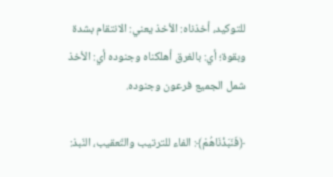للتوكيد، أخذناه: الأخذ يعني: الانتقام بشدة وبقوة؛ أي: بالغرق أهلكناه وجنوده أي: الأخذ شمل الجميع فرعون وجنوده.

﴿فَنَبَذْنَاهُمْ﴾: الفاء للترتيب والتّعقيب، النّبذ: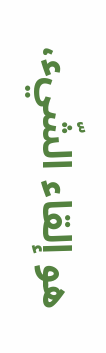هو إلقاء الشّيء،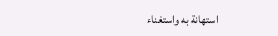استهانة به واستغناء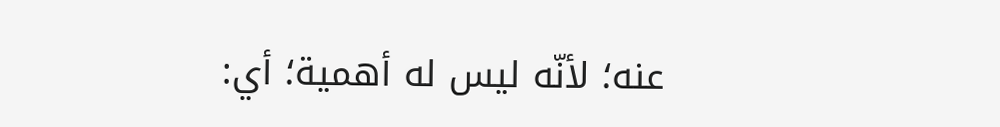عنه؛ لأنّه ليس له أهمية؛ أي: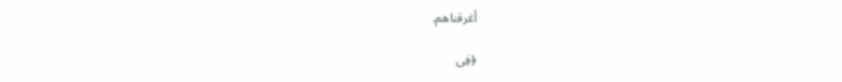أغرقناهم.

﴿فِى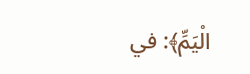الْيَمِّ﴾: في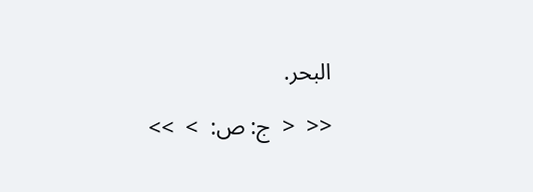البحر.

<<  <  ج: ص:  >  >>